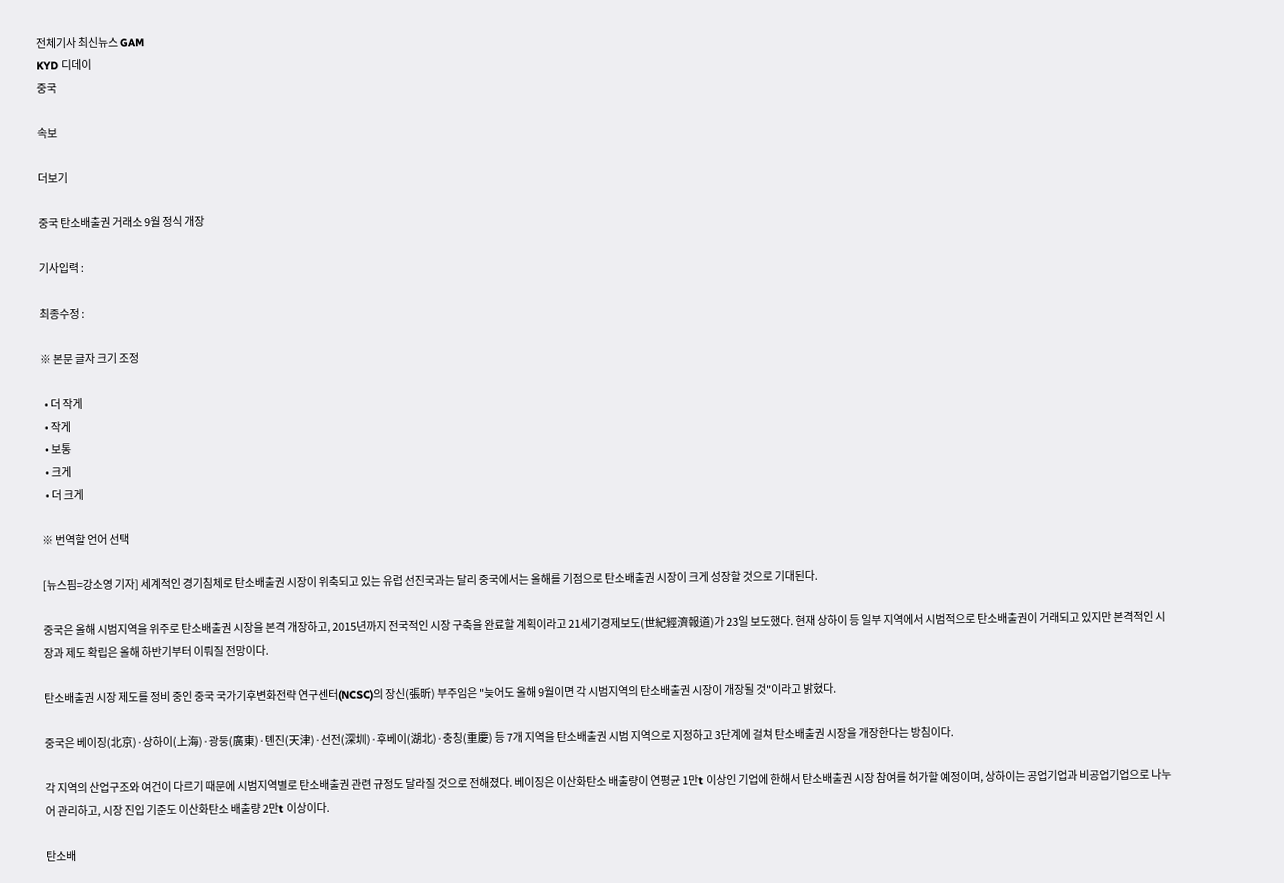전체기사 최신뉴스 GAM
KYD 디데이
중국

속보

더보기

중국 탄소배출권 거래소 9월 정식 개장

기사입력 :

최종수정 :

※ 본문 글자 크기 조정

  • 더 작게
  • 작게
  • 보통
  • 크게
  • 더 크게

※ 번역할 언어 선택

[뉴스핌=강소영 기자] 세계적인 경기침체로 탄소배출권 시장이 위축되고 있는 유럽 선진국과는 달리 중국에서는 올해를 기점으로 탄소배출권 시장이 크게 성장할 것으로 기대된다.

중국은 올해 시범지역을 위주로 탄소배출권 시장을 본격 개장하고, 2015년까지 전국적인 시장 구축을 완료할 계획이라고 21세기경제보도(世紀經濟報道)가 23일 보도했다. 현재 상하이 등 일부 지역에서 시범적으로 탄소배출권이 거래되고 있지만 본격적인 시장과 제도 확립은 올해 하반기부터 이뤄질 전망이다.

탄소배출권 시장 제도를 정비 중인 중국 국가기후변화전략 연구센터(NCSC)의 장신(張昕) 부주임은 "늦어도 올해 9월이면 각 시범지역의 탄소배출권 시장이 개장될 것"이라고 밝혔다.

중국은 베이징(北京)·상하이(上海)·광둥(廣東)·톈진(天津)·선전(深圳)·후베이(湖北)·충칭(重慶) 등 7개 지역을 탄소배출권 시범 지역으로 지정하고 3단계에 걸쳐 탄소배출권 시장을 개장한다는 방침이다.

각 지역의 산업구조와 여건이 다르기 때문에 시범지역별로 탄소배출권 관련 규정도 달라질 것으로 전해졌다. 베이징은 이산화탄소 배출량이 연평균 1만t 이상인 기업에 한해서 탄소배출권 시장 참여를 허가할 예정이며, 상하이는 공업기업과 비공업기업으로 나누어 관리하고, 시장 진입 기준도 이산화탄소 배출량 2만t 이상이다.

탄소배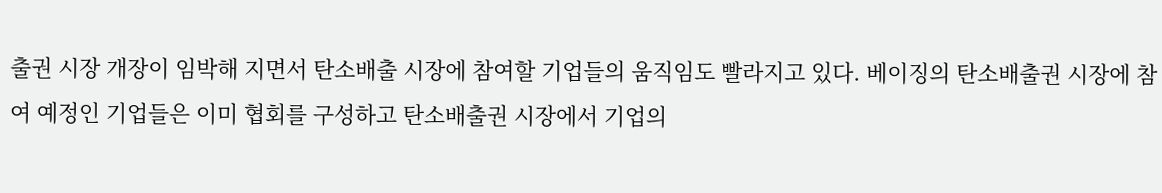출권 시장 개장이 임박해 지면서 탄소배출 시장에 참여할 기업들의 움직임도 빨라지고 있다. 베이징의 탄소배출권 시장에 참여 예정인 기업들은 이미 협회를 구성하고 탄소배출권 시장에서 기업의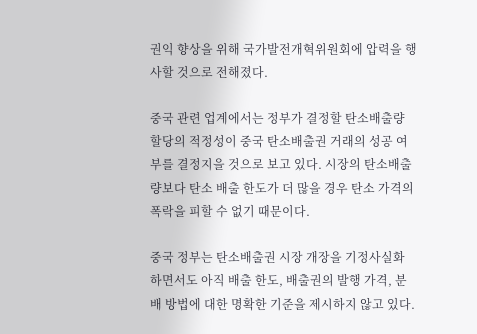권익 향상을 위해 국가발전개혁위원회에 압력을 행사할 것으로 전해졌다.

중국 관련 업계에서는 정부가 결정할 탄소배출량 할당의 적정성이 중국 탄소배출권 거래의 성공 여부를 결정지을 것으로 보고 있다. 시장의 탄소배출량보다 탄소 배출 한도가 더 많을 경우 탄소 가격의 폭락을 피할 수 없기 때문이다.

중국 정부는 탄소배출권 시장 개장을 기정사실화 하면서도 아직 배출 한도, 배출권의 발행 가격, 분배 방법에 대한 명확한 기준을 제시하지 않고 있다.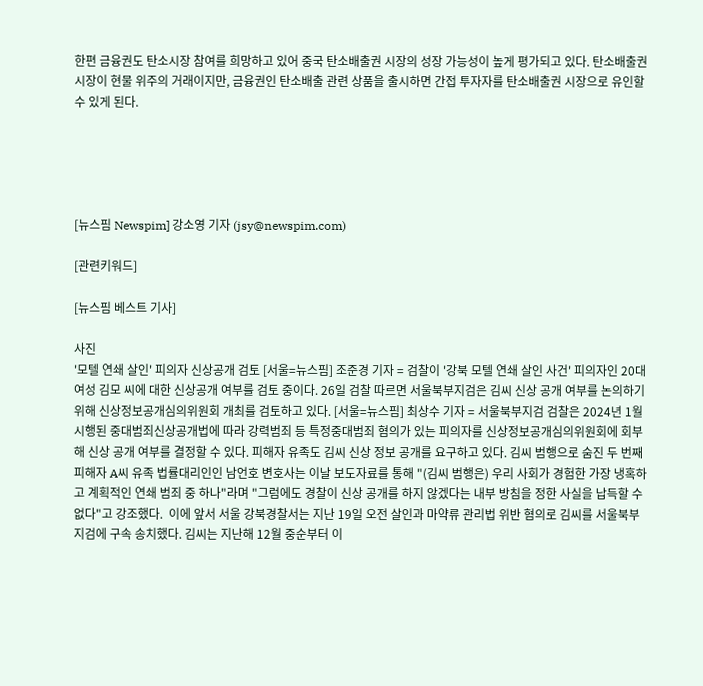한편 금융권도 탄소시장 참여를 희망하고 있어 중국 탄소배출권 시장의 성장 가능성이 높게 평가되고 있다. 탄소배출권 시장이 현물 위주의 거래이지만, 금융권인 탄소배출 관련 상품을 출시하면 간접 투자자를 탄소배출권 시장으로 유인할 수 있게 된다.





[뉴스핌 Newspim] 강소영 기자 (jsy@newspim.com)

[관련키워드]

[뉴스핌 베스트 기사]

사진
'모텔 연쇄 살인' 피의자 신상공개 검토 [서울=뉴스핌] 조준경 기자 = 검찰이 '강북 모텔 연쇄 살인 사건' 피의자인 20대 여성 김모 씨에 대한 신상공개 여부를 검토 중이다. 26일 검찰 따르면 서울북부지검은 김씨 신상 공개 여부를 논의하기 위해 신상정보공개심의위원회 개최를 검토하고 있다. [서울=뉴스핌] 최상수 기자 = 서울북부지검 검찰은 2024년 1월 시행된 중대범죄신상공개법에 따라 강력범죄 등 특정중대범죄 혐의가 있는 피의자를 신상정보공개심의위원회에 회부해 신상 공개 여부를 결정할 수 있다. 피해자 유족도 김씨 신상 정보 공개를 요구하고 있다. 김씨 범행으로 숨진 두 번째 피해자 A씨 유족 법률대리인인 남언호 변호사는 이날 보도자료를 통해 "(김씨 범행은) 우리 사회가 경험한 가장 냉혹하고 계획적인 연쇄 범죄 중 하나"라며 "그럼에도 경찰이 신상 공개를 하지 않겠다는 내부 방침을 정한 사실을 납득할 수 없다"고 강조했다.  이에 앞서 서울 강북경찰서는 지난 19일 오전 살인과 마약류 관리법 위반 혐의로 김씨를 서울북부지검에 구속 송치했다. 김씨는 지난해 12월 중순부터 이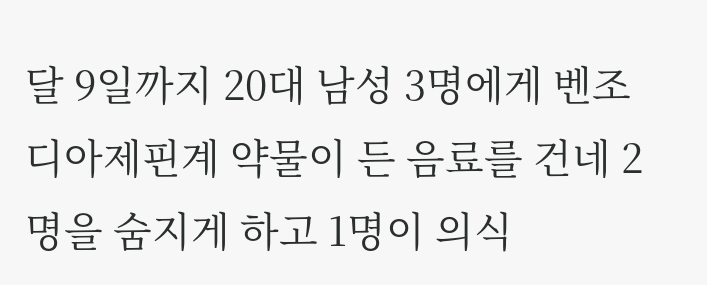달 9일까지 20대 남성 3명에게 벤조디아제핀계 약물이 든 음료를 건네 2명을 숨지게 하고 1명이 의식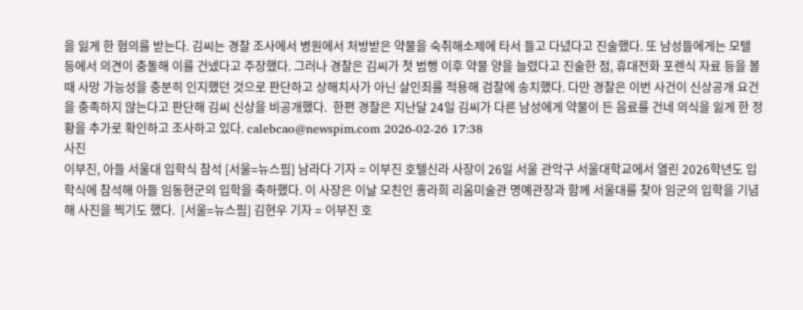을 잃게 한 혐의를 받는다. 김씨는 경찰 조사에서 병원에서 처방받은 약물을 숙취해소제에 타서 들고 다녔다고 진술했다. 또 남성들에게는 모텔 등에서 의견이 충돌해 이를 건넸다고 주장했다. 그러나 경찰은 김씨가 첫 범행 이후 약물 양을 늘렸다고 진술한 점, 휴대전화 포렌식 자료 등을 볼 때 사망 가능성을 충분히 인지했던 것으로 판단하고 상해치사가 아닌 살인죄를 적용해 검찰에 송치했다. 다만 경찰은 이번 사건이 신상공개 요건을 충족하지 않는다고 판단해 김씨 신상을 비공개했다.  한편 경찰은 지난달 24일 김씨가 다른 남성에게 약물이 든 음료를 건네 의식을 잃게 한 정황을 추가로 확인하고 조사하고 있다. calebcao@newspim.com 2026-02-26 17:38
사진
이부진, 아들 서울대 입학식 참석 [서울=뉴스핌] 남라다 기자 = 이부진 호텔신라 사장이 26일 서울 관악구 서울대학교에서 열린 2026학년도 입학식에 참석해 아들 임동현군의 입학을 축하했다. 이 사장은 이날 모친인 홍라희 리움미술관 명예관장과 함께 서울대를 찾아 임군의 입학을 기념해 사진을 찍기도 했다.  [서울=뉴스핌] 김현우 기자 = 이부진 호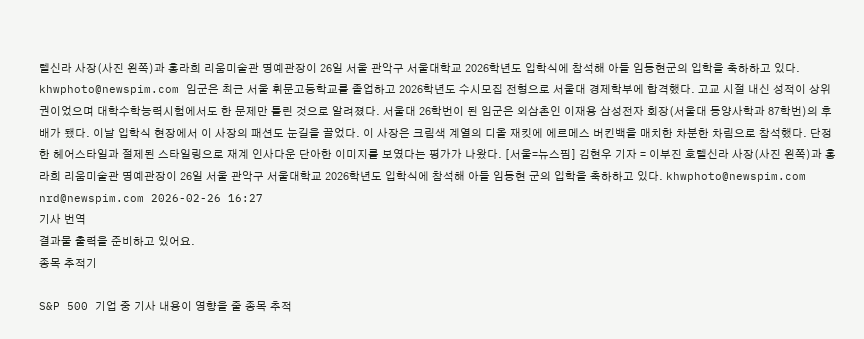텔신라 사장(사진 왼쪽)과 홍라희 리움미술관 명예관장이 26일 서울 관악구 서울대학교 2026학년도 입학식에 참석해 아들 임동현군의 입학을 축하하고 있다.  khwphoto@newspim.com 임군은 최근 서울 휘문고등학교를 졸업하고 2026학년도 수시모집 전형으로 서울대 경제학부에 합격했다. 고교 시절 내신 성적이 상위권이었으며 대학수학능력시험에서도 한 문제만 틀린 것으로 알려졌다. 서울대 26학번이 된 임군은 외삼촌인 이재용 삼성전자 회장(서울대 동양사학과 87학번)의 후배가 됐다. 이날 입학식 현장에서 이 사장의 패션도 눈길을 끌었다. 이 사장은 크림색 계열의 디올 재킷에 에르메스 버킨백을 매치한 차분한 차림으로 참석했다. 단정한 헤어스타일과 절제된 스타일링으로 재계 인사다운 단아한 이미지를 보였다는 평가가 나왔다. [서울=뉴스핌] 김현우 기자 = 이부진 호텔신라 사장(사진 왼쪽)과 홍라희 리움미술관 명예관장이 26일 서울 관악구 서울대학교 2026학년도 입학식에 참석해 아들 임동현 군의 입학을 축하하고 있다. khwphoto@newspim.com nrd@newspim.com 2026-02-26 16:27
기사 번역
결과물 출력을 준비하고 있어요.
종목 추적기

S&P 500 기업 중 기사 내용이 영향을 줄 종목 추적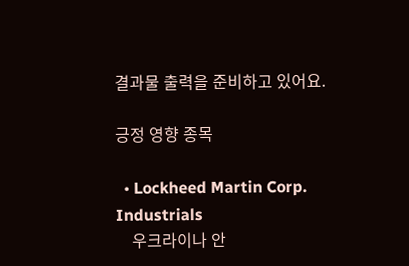결과물 출력을 준비하고 있어요.

긍정 영향 종목

  • Lockheed Martin Corp. Industrials
    우크라이나 안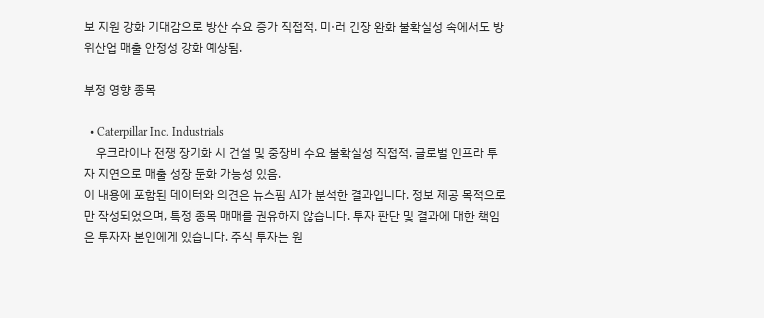보 지원 강화 기대감으로 방산 수요 증가 직접적. 미·러 긴장 완화 불확실성 속에서도 방위산업 매출 안정성 강화 예상됨.

부정 영향 종목

  • Caterpillar Inc. Industrials
    우크라이나 전쟁 장기화 시 건설 및 중장비 수요 불확실성 직접적. 글로벌 인프라 투자 지연으로 매출 성장 둔화 가능성 있음.
이 내용에 포함된 데이터와 의견은 뉴스핌 AI가 분석한 결과입니다. 정보 제공 목적으로만 작성되었으며, 특정 종목 매매를 권유하지 않습니다. 투자 판단 및 결과에 대한 책임은 투자자 본인에게 있습니다. 주식 투자는 원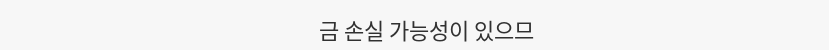금 손실 가능성이 있으므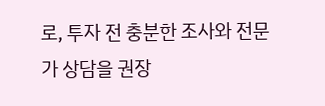로, 투자 전 충분한 조사와 전문가 상담을 권장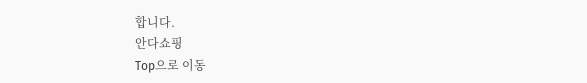합니다.
안다쇼핑
Top으로 이동